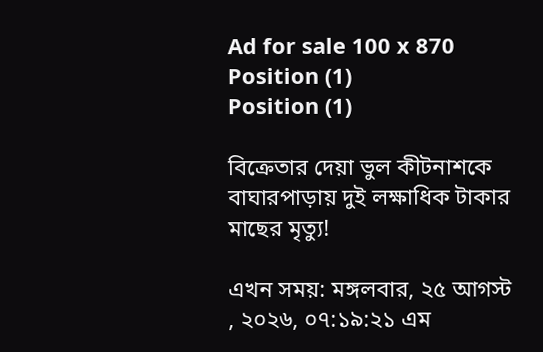Ad for sale 100 x 870 Position (1)
Position (1)

বিক্রেতার দেয়া ভুল কীটনাশকে বাঘারপাড়ায় দুই লক্ষাধিক টাকার মাছের মৃত্যু!

এখন সময়: মঙ্গলবার, ২৫ আগস্ট , ২০২৬, ০৭:১৯:২১ এম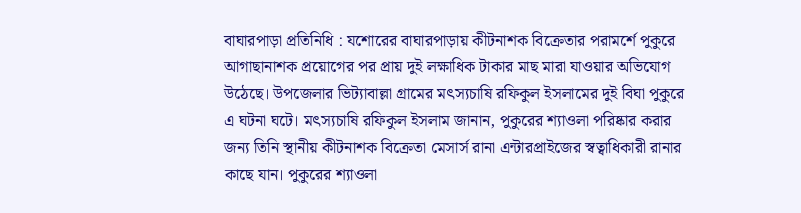বাঘারপাড়া প্রতিনিধি : যশোরের বাঘারপাড়ায় কীটনাশক বিক্রেতার পরামর্শে পুকুরে আগাছানাশক প্রয়োগের পর প্রায় দুই লক্ষাধিক টাকার মাছ মারা যাওয়ার অভিযোগ উঠেছে। উপজেলার ভিট্যাবাল্লা গ্রামের মৎস্যচাষি রফিকুল ইসলামের দুই বিঘা পুকুরে এ ঘটনা ঘটে। মৎস্যচাষি রফিকুল ইসলাম জানান, পুকুরের শ্যাওলা পরিষ্কার করার জন্য তিনি স্থানীয় কীটনাশক বিক্রেতা মেসার্স রানা এন্টারপ্রাইজের স্বত্বাধিকারী রানার কাছে যান। পুকুরের শ্যাওলা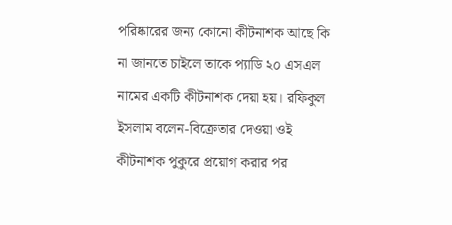পরিষ্কারের জন্য কোনো কীটনাশক আছে কি না জানতে চাইলে তাকে প্যাডি ২০ এসএল নামের একটি কীটনাশক দেয়া হয়। রফিকুল ইসলাম বলেন-বিক্রেতার দেওয়া ওই কীটনাশক পুকুরে প্রয়োগ করার পর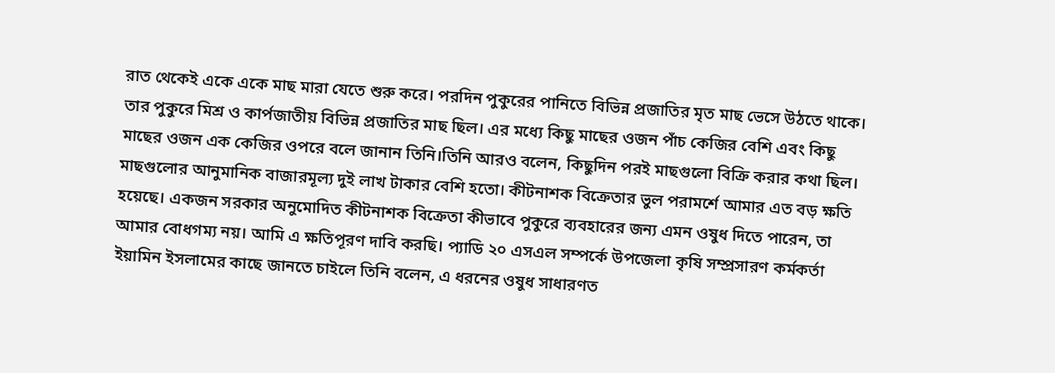রাত থেকেই একে একে মাছ মারা যেতে শুরু করে। পরদিন পুকুরের পানিতে বিভিন্ন প্রজাতির মৃত মাছ ভেসে উঠতে থাকে। তার পুকুরে মিশ্র ও কার্পজাতীয় বিভিন্ন প্রজাতির মাছ ছিল। এর মধ্যে কিছু মাছের ওজন পাঁচ কেজির বেশি এবং কিছু মাছের ওজন এক কেজির ওপরে বলে জানান তিনি।তিনি আরও বলেন, কিছুদিন পরই মাছগুলো বিক্রি করার কথা ছিল। মাছগুলোর আনুমানিক বাজারমূল্য দুই লাখ টাকার বেশি হতো। কীটনাশক বিক্রেতার ভুল পরামর্শে আমার এত বড় ক্ষতি হয়েছে। একজন সরকার অনুমোদিত কীটনাশক বিক্রেতা কীভাবে পুকুরে ব্যবহারের জন্য এমন ওষুধ দিতে পারেন, তা আমার বোধগম্য নয়। আমি এ ক্ষতিপূরণ দাবি করছি। প্যাডি ২০ এসএল সম্পর্কে উপজেলা কৃষি সম্প্রসারণ কর্মকর্তা ইয়ামিন ইসলামের কাছে জানতে চাইলে তিনি বলেন, এ ধরনের ওষুধ সাধারণত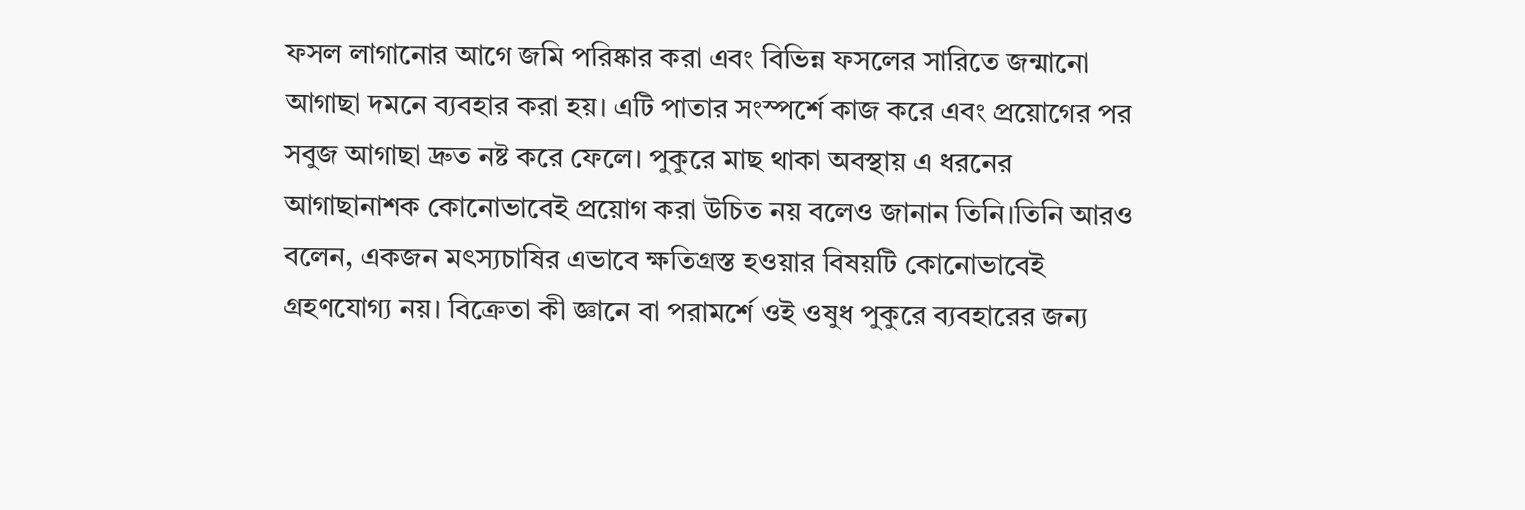ফসল লাগানোর আগে জমি পরিষ্কার করা এবং বিভিন্ন ফসলের সারিতে জন্মানো আগাছা দমনে ব্যবহার করা হয়। এটি পাতার সংস্পর্শে কাজ করে এবং প্রয়োগের পর সবুজ আগাছা দ্রুত নষ্ট করে ফেলে। পুকুরে মাছ থাকা অবস্থায় এ ধরনের আগাছানাশক কোনোভাবেই প্রয়োগ করা উচিত নয় বলেও জানান তিনি।তিনি আরও বলেন, একজন মৎস্যচাষির এভাবে ক্ষতিগ্রস্ত হওয়ার বিষয়টি কোনোভাবেই গ্রহণযোগ্য নয়। বিক্রেতা কী জ্ঞানে বা পরামর্শে ওই ওষুধ পুকুরে ব্যবহারের জন্য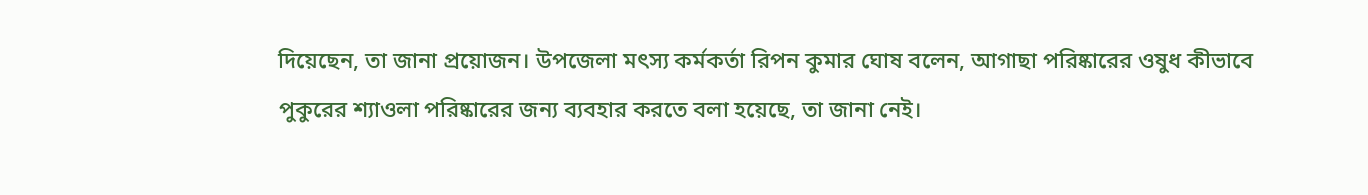দিয়েছেন, তা জানা প্রয়োজন। উপজেলা মৎস্য কর্মকর্তা রিপন কুমার ঘোষ বলেন, আগাছা পরিষ্কারের ওষুধ কীভাবে পুকুরের শ্যাওলা পরিষ্কারের জন্য ব্যবহার করতে বলা হয়েছে, তা জানা নেই।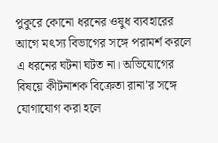পুকুরে কোনো ধরনের ওষুধ ব্যবহারের আগে মৎস্য বিভাগের সঙ্গে পরামর্শ করলে এ ধরনের ঘটনা ঘটত না। অভিযোগের বিষয়ে কীটনাশক বিক্রেতা রানা’র সঙ্গে যোগাযোগ করা হলে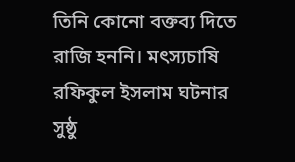তিনি কোনো বক্তব্য দিতে রাজি হননি। মৎস্যচাষি রফিকুল ইসলাম ঘটনার সুষ্ঠু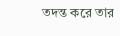তদন্ত করে তার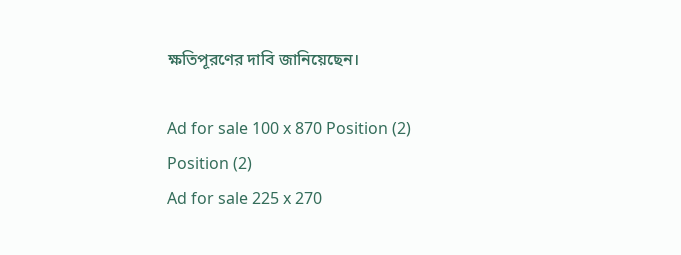ক্ষতিপূরণের দাবি জানিয়েছেন।

Ad for sale 100 x 870 Position (2)
Position (2)
Ad for sale 225 x 270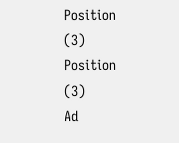Position (3)
Position (3)
Ad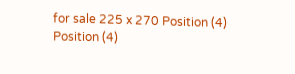for sale 225 x 270 Position (4)
Position (4)